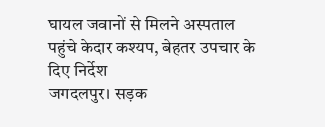घायल जवानों से मिलने अस्पताल पहुंचे केदार कश्यप, बेहतर उपचार के दिए निर्देश
जगदलपुर। सड़क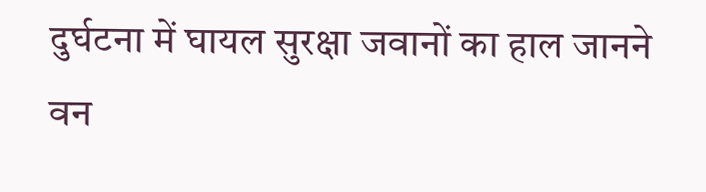दुर्घटना में घायल सुरक्षा जवानों का हाल जानने वन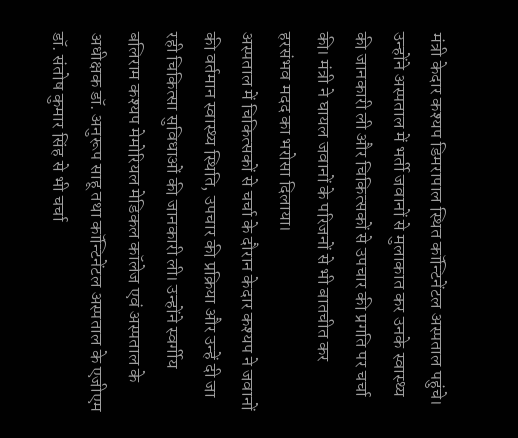मंत्री केदार कश्यप डिमरापाल स्थित कॉन्टिनेंटल अस्पताल पहुंचे। उन्होंने अस्पताल में भर्ती जवानों से मुलाकात कर उनके स्वास्थ्य की जानकारी ली और चिकित्सकों से उपचार की प्रगति पर चर्चा की। मंत्री ने घायल जवानों के परिजनों से भी बातचीत कर हरसंभव मदद का भरोसा दिलाया।
अस्पताल में चिकित्सकों से चर्चा के दौरान केदार कश्यप ने जवानों की वर्तमान स्वास्थ्य स्थिति, उपचार की प्रक्रिया और उन्हें दी जा रही चिकित्सा सुविधाओं की जानकारी ली। उन्होंने स्वर्गीय बलिराम कश्यप मेमोरियल मेडिकल कॉलेज एवं अस्पताल के अधीक्षक डॉ. अनुरूप साहू तथा कॉन्टिनेंटल अस्पताल के एजीएम डॉ. संतोष कुमार सिंह से भी चर्चा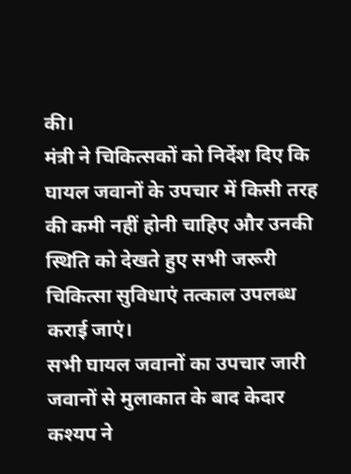की।
मंत्री ने चिकित्सकों को निर्देश दिए कि घायल जवानों के उपचार में किसी तरह की कमी नहीं होनी चाहिए और उनकी स्थिति को देखते हुए सभी जरूरी चिकित्सा सुविधाएं तत्काल उपलब्ध कराई जाएं।
सभी घायल जवानों का उपचार जारी
जवानों से मुलाकात के बाद केदार कश्यप ने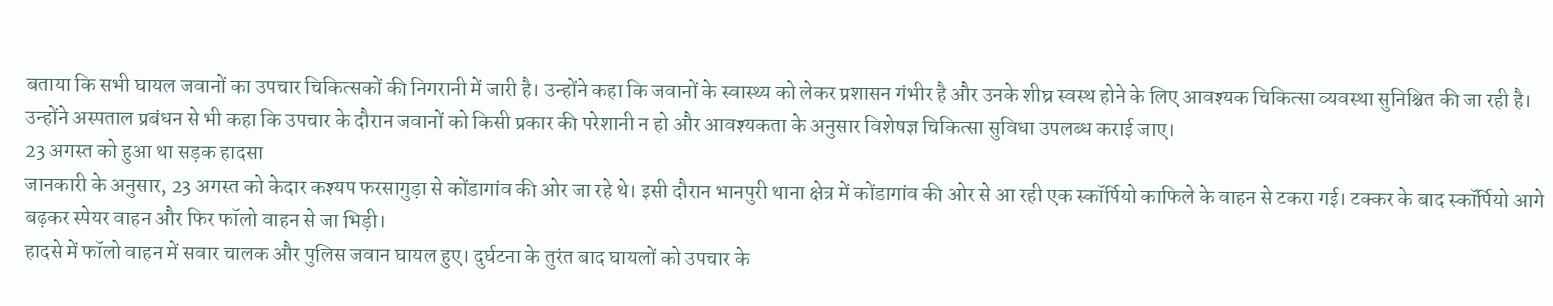बताया कि सभी घायल जवानों का उपचार चिकित्सकों की निगरानी में जारी है। उन्होंने कहा कि जवानों के स्वास्थ्य को लेकर प्रशासन गंभीर है और उनके शीघ्र स्वस्थ होने के लिए आवश्यक चिकित्सा व्यवस्था सुनिश्चित की जा रही है।
उन्होंने अस्पताल प्रबंधन से भी कहा कि उपचार के दौरान जवानों को किसी प्रकार की परेशानी न हो और आवश्यकता के अनुसार विशेषज्ञ चिकित्सा सुविधा उपलब्ध कराई जाए।
23 अगस्त को हुआ था सड़क हादसा
जानकारी के अनुसार, 23 अगस्त को केदार कश्यप फरसागुड़ा से कोंडागांव की ओर जा रहे थे। इसी दौरान भानपुरी थाना क्षेत्र में कोंडागांव की ओर से आ रही एक स्कॉर्पियो काफिले के वाहन से टकरा गई। टक्कर के बाद स्कॉर्पियो आगे बढ़कर स्पेयर वाहन और फिर फॉलो वाहन से जा भिड़ी।
हादसे में फॉलो वाहन में सवार चालक और पुलिस जवान घायल हुए। दुर्घटना के तुरंत बाद घायलों को उपचार के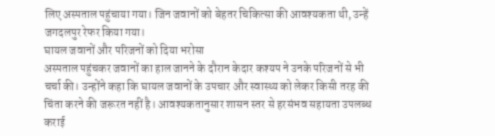लिए अस्पताल पहुंचाया गया। जिन जवानों को बेहतर चिकित्सा की आवश्यकता थी, उन्हें जगदलपुर रेफर किया गया।
घायल जवानों और परिजनों को दिया भरोसा
अस्पताल पहुंचकर जवानों का हाल जानने के दौरान केदार कश्यप ने उनके परिजनों से भी चर्चा की। उन्होंने कहा कि घायल जवानों के उपचार और स्वास्थ्य को लेकर किसी तरह की चिंता करने की जरूरत नहीं है। आवश्यकतानुसार शासन स्तर से हरसंभव सहायता उपलब्ध कराई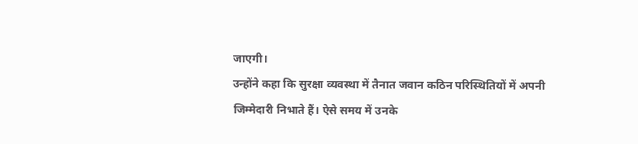जाएगी।
उन्होंने कहा कि सुरक्षा व्यवस्था में तैनात जवान कठिन परिस्थितियों में अपनी जिम्मेदारी निभाते हैं। ऐसे समय में उनके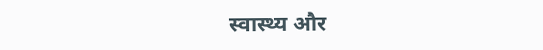स्वास्थ्य और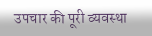उपचार की पूरी व्यवस्था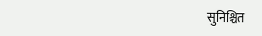सुनिश्चित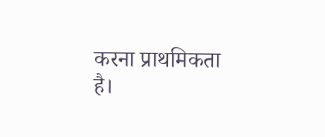करना प्राथमिकता है।